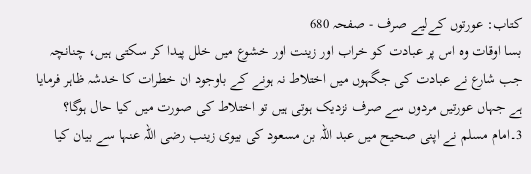کتاب: عورتوں كےلیے صرف - صفحہ 680
بسا اوقات وہ اس پر عبادت کو خراب اور زینت اور خشوع میں خلل پیدا کر سکتی ہیں، چنانچہ جب شارع نے عبادت کی جگہوں میں اختلاط نہ ہونے کے باوجود ان خطرات کا خدشہ ظاہر فرمایا ہے جہاں عورتیں مردوں سے صرف نزدیک ہوتی ہیں تو اختلاط کی صورت میں کیا حال ہوگا؟ 3۔امام مسلم نے اپنی صحیح میں عبد اللہ بن مسعود کی بیوی زینب رضی اللہ عنہا سے بیان کیا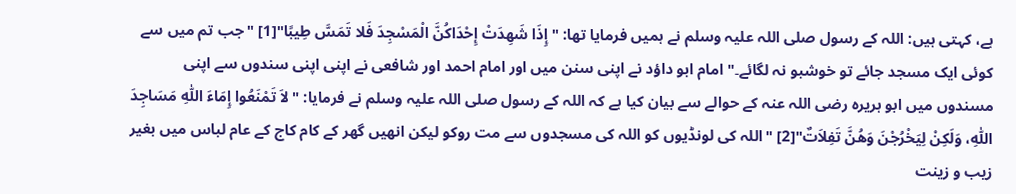ہے، کہتی ہیں: اللہ کے رسول صلی اللہ علیہ وسلم نے ہمیں فرمایا تھا: "إِذَا شَهِدَتْ إِحْدَاكُنَّ الْمَسْجِدَ فَلا تَمَسَّ طِيبًا"[1] "جب تم میں سے کوئی ایک مسجد جائے تو خوشبو نہ لگائے۔" امام ابو داؤد نے اپنی سنن میں اور امام احمد اور شافعی نے اپنی اپنی سندوں سے اپنی مسندوں میں ابو ہریرہ رضی اللہ عنہ کے حوالے سے بیان کیا ہے کہ اللہ کے رسول صلی اللہ علیہ وسلم نے فرمایا: "لاَ تَمْنَعُوا إِمَاءَ اللّٰهِ مَسَاجِدَ اللّٰهِ، وَلَكِنْ لِيَخْرُجْنَ وَهُنَّ تَفِلاَتٌ"[2] "اللہ کی لونڈیوں کو اللہ کی مسجدوں سے مت روکو لیکن انھیں گھر کے کام کاج کے عام لباس میں بغیر زیب و زینت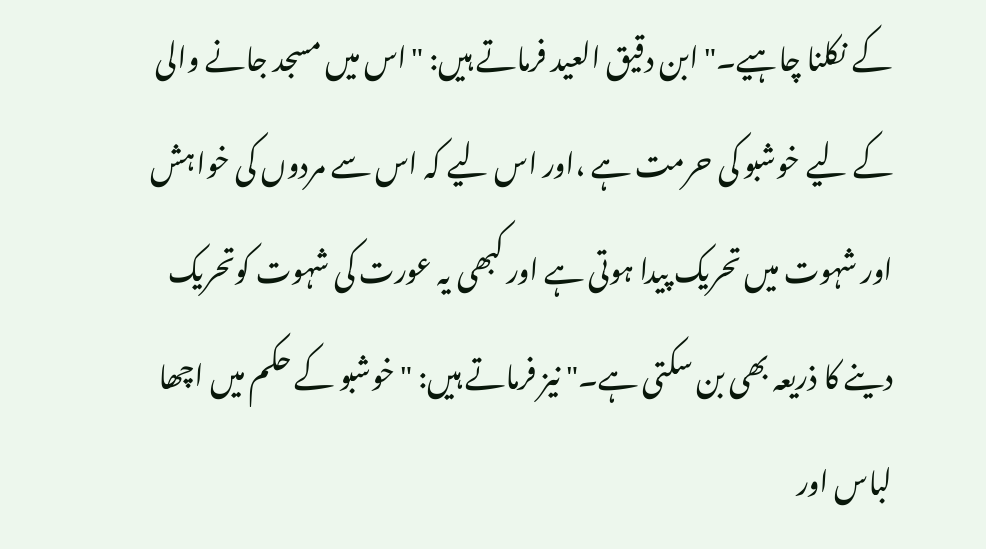کے نکلنا چاہیے۔" ابن دقیق العید فرماتے ہیں: "اس میں مسجد جانے والی کے لیے خوشبو کی حرمت ہے ،اور اس لیے کہ اس سے مردوں کی خواہش اور شہوت میں تحریک پیدا ہوتی ہے اور کبھی یہ عورت کی شہوت کوتحریک دینے کا ذریعہ بھی بن سکتی ہے۔" نیز فرماتے ہیں: "خوشبو کے حکم میں اچھا لباس اور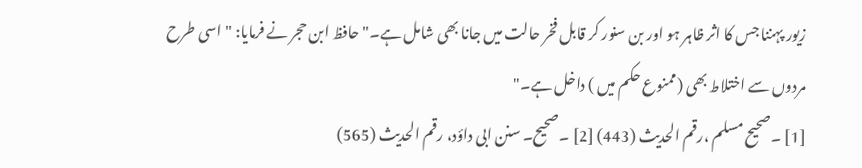زیور پہننا جس کا اثر ظاہر ہو اور بن سنور کر قابل فخر حالت میں جانا بھی شامل ہے۔" حافظ ابن حجر نے فرمایا: "اسی طرح مردوں سے اختلاط بھی (ممنوع حکم میں ) داخل ہے۔"
[1] ۔صحیح مسلم ،رقم الحدیث (443) [2] ۔صحیح۔ سنن ابی داؤد، رقم الحدیث (565)